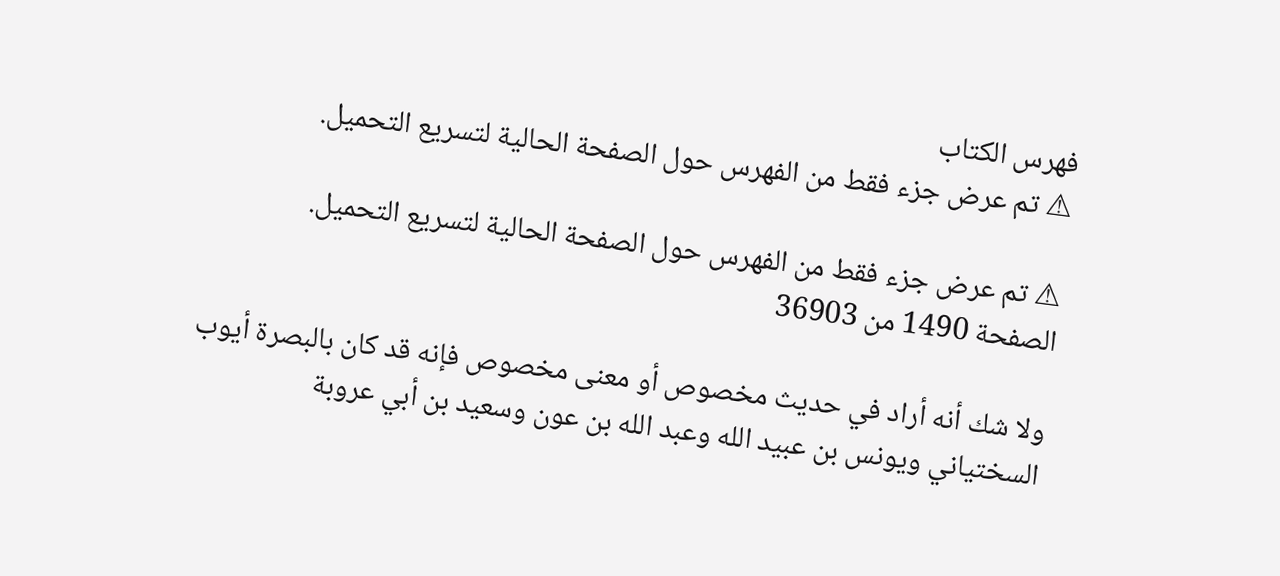فهرس الكتاب
⚠ تم عرض جزء فقط من الفهرس حول الصفحة الحالية لتسريع التحميل.

⚠ تم عرض جزء فقط من الفهرس حول الصفحة الحالية لتسريع التحميل.
الصفحة 1490 من 36903

ولا شك أنه أراد في حديث مخصوص أو معنى مخصوص فإنه قد كان بالبصرة أيوب السختياني ويونس بن عبيد الله وعبد الله بن عون وسعيد بن أبي عروبة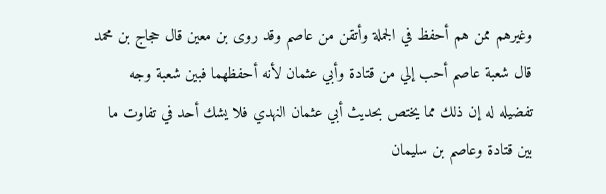وغيرهم ممن هم أحفظ في الجملة وأتقن من عاصم وقد روى بن معين قال حجاج بن محمد قال شعبة عاصم أحب إلي من قتادة وأبي عثمان لأنه أحفظهما فبين شعبة وجه تفضيله له إن ذلك مما يختص بحديث أبي عثمان النهدي فلا يشك أحد في تفاوت ما بين قتادة وعاصم بن سليمان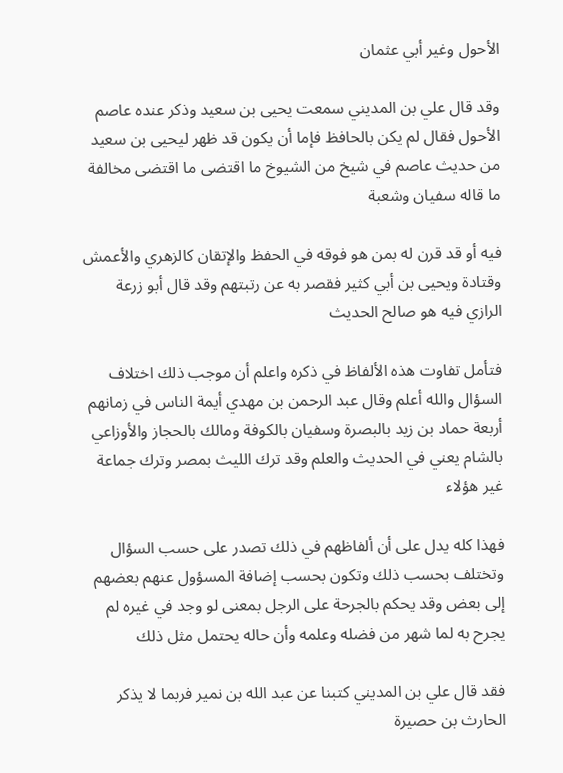الأحول وغير أبي عثمان

وقد قال علي بن المديني سمعت يحيى بن سعيد وذكر عنده عاصم الأحول فقال لم يكن بالحافظ فإما أن يكون قد ظهر ليحيى بن سعيد من حديث عاصم في شيخ من الشيوخ ما اقتضى ما اقتضى مخالفة ما قاله سفيان وشعبة

فيه أو قد قرن له بمن هو فوقه في الحفظ والإتقان كالزهري والأعمش وقتادة ويحيى بن أبي كثير فقصر به عن رتبتهم وقد قال أبو زرعة الرازي فيه هو صالح الحديث

فتأمل تفاوت هذه الألفاظ في ذكره واعلم أن موجب ذلك اختلاف السؤال والله أعلم وقال عبد الرحمن بن مهدي أيمة الناس في زمانهم أربعة حماد بن زيد بالبصرة وسفيان بالكوفة ومالك بالحجاز والأوزاعي بالشام يعني في الحديث والعلم وقد ترك الليث بمصر وترك جماعة غير هؤلاء

فهذا كله يدل على أن ألفاظهم في ذلك تصدر على حسب السؤال وتختلف بحسب ذلك وتكون بحسب إضافة المسؤول عنهم بعضهم إلى بعض وقد يحكم بالجرحة على الرجل بمعنى لو وجد في غيره لم يجرح به لما شهر من فضله وعلمه وأن حاله يحتمل مثل ذلك

فقد قال علي بن المديني كتبنا عن عبد الله بن نمير فربما لا يذكر الحارث بن حصيرة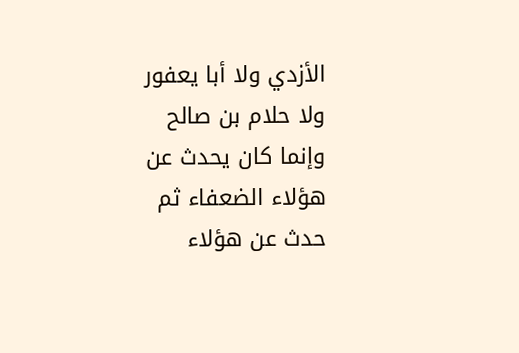الأزدي ولا أبا يعفور ولا حلام بن صالح وإنما كان يحدث عن هؤلاء الضعفاء ثم حدث عن هؤلاء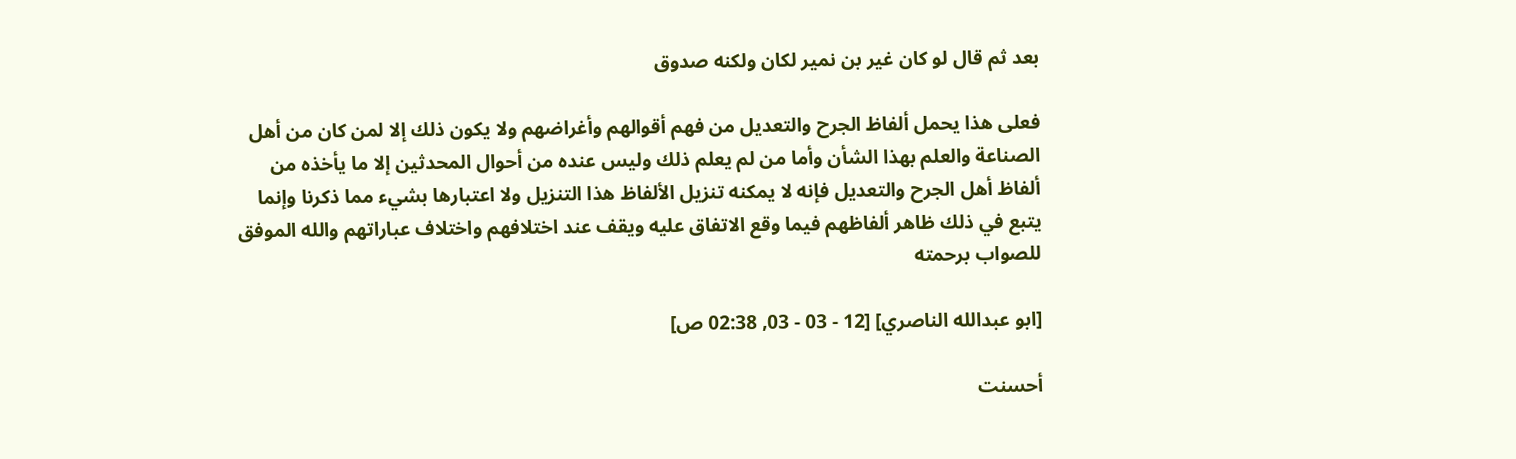بعد ثم قال لو كان غير بن نمير لكان ولكنه صدوق

فعلى هذا يحمل ألفاظ الجرح والتعديل من فهم أقوالهم وأغراضهم ولا يكون ذلك إلا لمن كان من أهل الصناعة والعلم بهذا الشأن وأما من لم يعلم ذلك وليس عنده من أحوال المحدثين إلا ما يأخذه من ألفاظ أهل الجرح والتعديل فإنه لا يمكنه تنزيل الألفاظ هذا التنزيل ولا اعتبارها بشيء مما ذكرنا وإنما يتبع في ذلك ظاهر ألفاظهم فيما وقع الاتفاق عليه ويقف عند اختلافهم واختلاف عباراتهم والله الموفق للصواب برحمته

[ابو عبدالله الناصري] [12 - 03 - 03, 02:38 ص]

أحسنت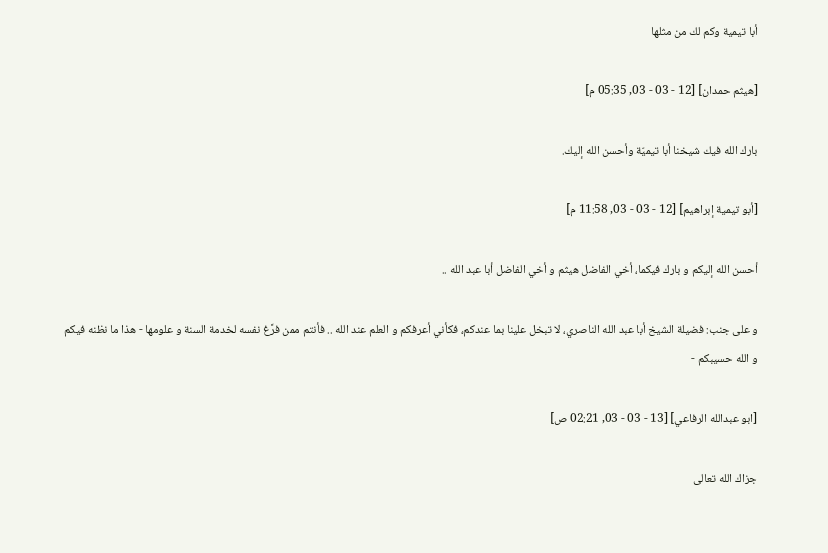أبا تيمية وكم لك من مثلها

[هيثم حمدان] [12 - 03 - 03, 05:35 م]

بارك الله فيك شيخنا أبا تيميّة وأحسن الله إليك.

[أبو تيمية إبراهيم] [12 - 03 - 03, 11:58 م]

أحسن الله إليكم و بارك فيكما، أخي الفاضل هيثم و أخي الفاضل أبا عبد الله ..

و على جنب: فضيلة الشيخ أبا عبد الله الناصري، لا تبخل علينا بما عندكم، فكأني أعرفكم و العلم عند الله .. فأنتم ممن فرَّغ نفسه لخدمة السنة و علومها - هذا ما نظنه فيكم و الله حسيبكم -

[ابو عبدالله الرفاعي] [13 - 03 - 03, 02:21 ص]

جزاك الله تعالى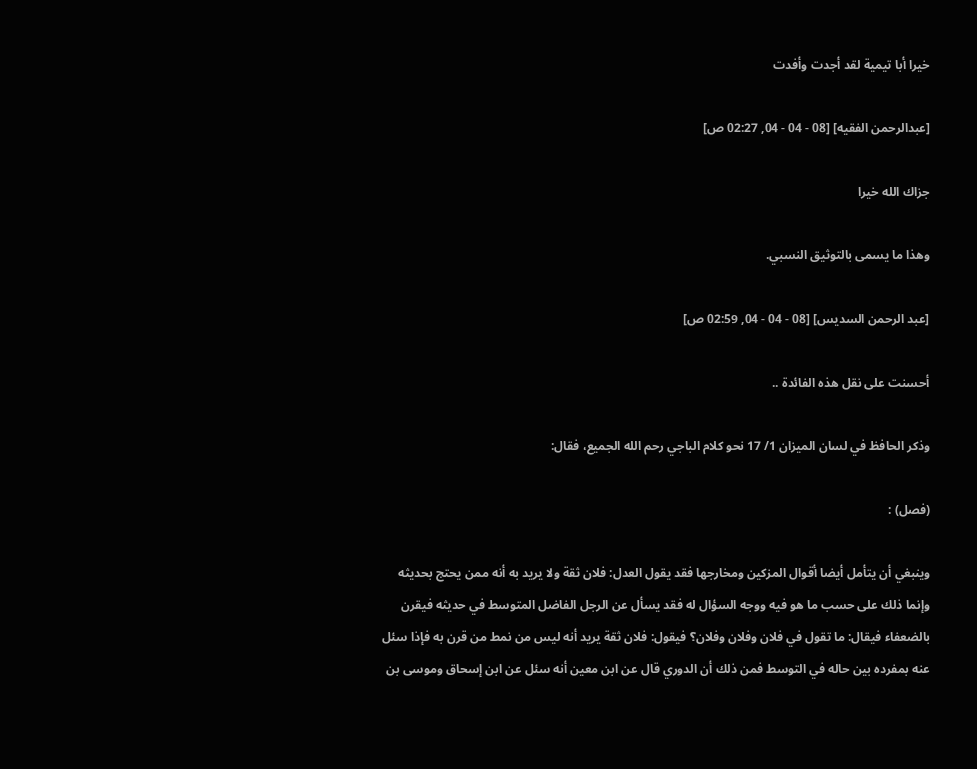خيرا أبا تيمية لقد أجدت وأفدت

[عبدالرحمن الفقيه] [08 - 04 - 04, 02:27 ص]

جزاك الله خيرا

وهذا ما يسمى بالتوثيق النسبي.

[عبد الرحمن السديس] [08 - 04 - 04, 02:59 ص]

أحسنت على نقل هذه الفائدة ..

وذكر الحافظ في لسان الميزان 1/ 17 نحو كلام الباجي رحم الله الجميع، فقال:

(فصل) :

وينبغي أن يتأمل أيضا أقوال المزكين ومخارجها فقد يقول العدل: فلان ثقة ولا يريد به أنه ممن يحتج بحديثه وإنما ذلك على حسب ما هو فيه ووجه السؤال له فقد يسأل عن الرجل الفاضل المتوسط في حديثه فيقرن بالضعفاء فيقال: ما تقول في فلان وفلان وفلان؟ فيقول: فلان ثقة يريد أنه ليس من نمط من قرن به فإذا سئل عنه بمفرده بين حاله في التوسط فمن ذلك أن الدوري قال عن ابن معين أنه سئل عن ابن إسحاق وموسى بن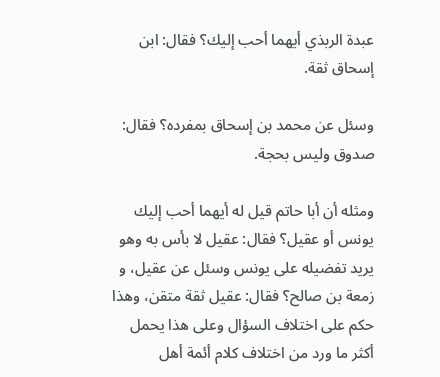عبدة الربذي أيهما أحب إليك؟ فقال: ابن إسحاق ثقة.

وسئل عن محمد بن إسحاق بمفرده؟ فقال: صدوق وليس بحجة.

ومثله أن أبا حاتم قيل له أيهما أحب إليك يونس أو عقيل؟ فقال: عقيل لا بأس به وهو يريد تفضيله على يونس وسئل عن عقيل، و زمعة بن صالح؟ فقال: عقيل ثقة متقن، وهذا حكم على اختلاف السؤال وعلى هذا يحمل أكثر ما ورد من اختلاف كلام أئمة أهل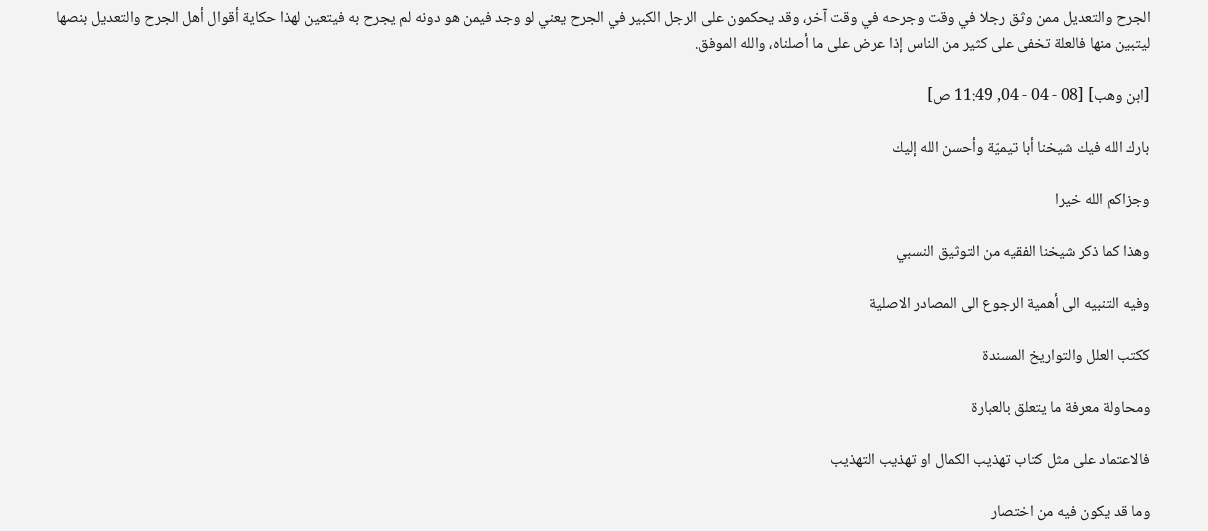الجرح والتعديل ممن وثق رجلا في وقت وجرحه في وقت آخر، وقد يحكمون على الرجل الكبير في الجرح يعني لو وجد فيمن هو دونه لم يجرح به فيتعين لهذا حكاية أقوال أهل الجرح والتعديل بنصها ليتبين منها فالعلة تخفى على كثير من الناس إذا عرض على ما أصلناه، والله الموفق.

[ابن وهب] [08 - 04 - 04, 11:49 ص]

بارك الله فيك شيخنا أبا تيميّة وأحسن الله إليك

وجزاكم الله خيرا

وهذا كما ذكر شيخنا الفقيه من التوثيق النسبي

وفيه التنبيه الى أهمية الرجوع الى المصادر الاصلية

ككتب العلل والتواريخ المسندة

ومحاولة معرفة ما يتعلق بالعبارة

فالاعتماد على مثل كتاب تهذيب الكمال او تهذيب التهذيب

وما قد يكون فيه من اختصار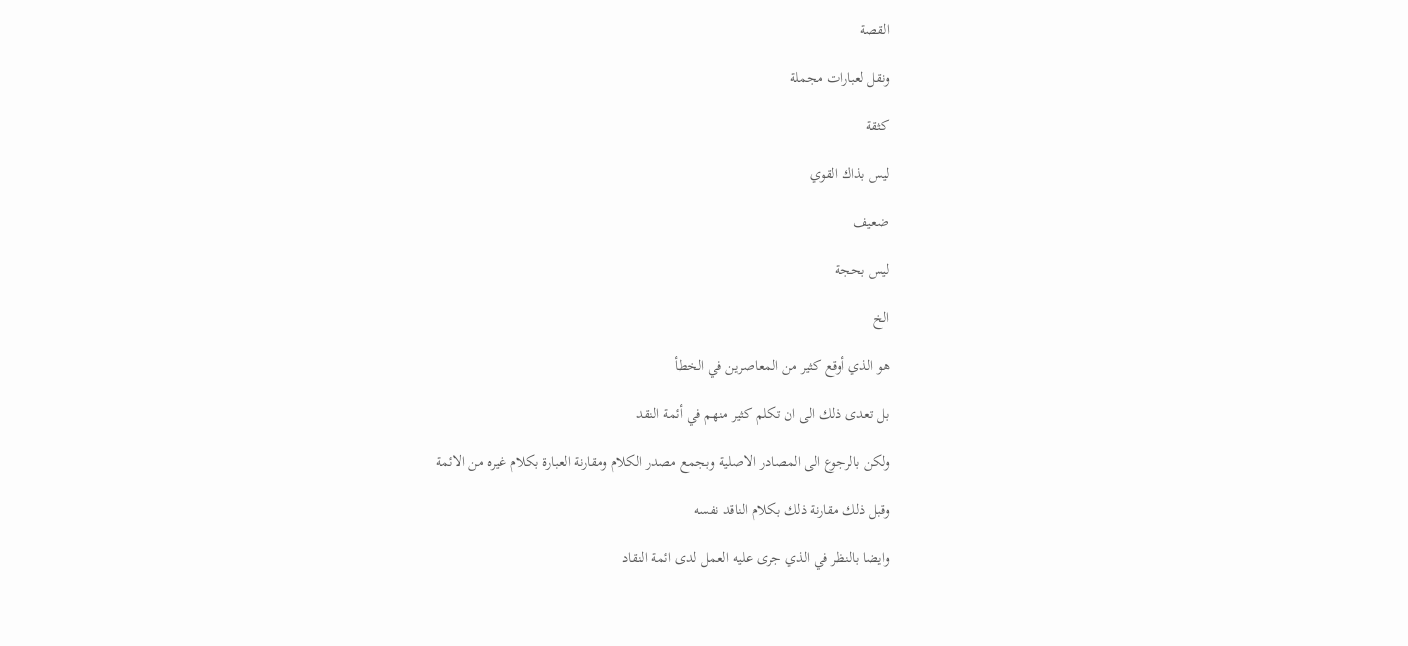القصة

ونقل لعبارات مجملة

كثقة

ليس بذاك القوي

ضعيف

ليس بحجة

الخ

هو الذي أوقع كثير من المعاصرين في الخطأ

بل تعدى ذلك الى ان تكلم كثير منهم في أئمة النقد

ولكن بالرجوع الى المصادر الاصلية وبجمع مصدر الكلام ومقارنة العبارة بكلام غيره من الائمة

وقبل ذلك مقارنة ذلك بكلام الناقد نفسه

وايضا بالنظر في الذي جرى عليه العمل لدى ائمة النقاد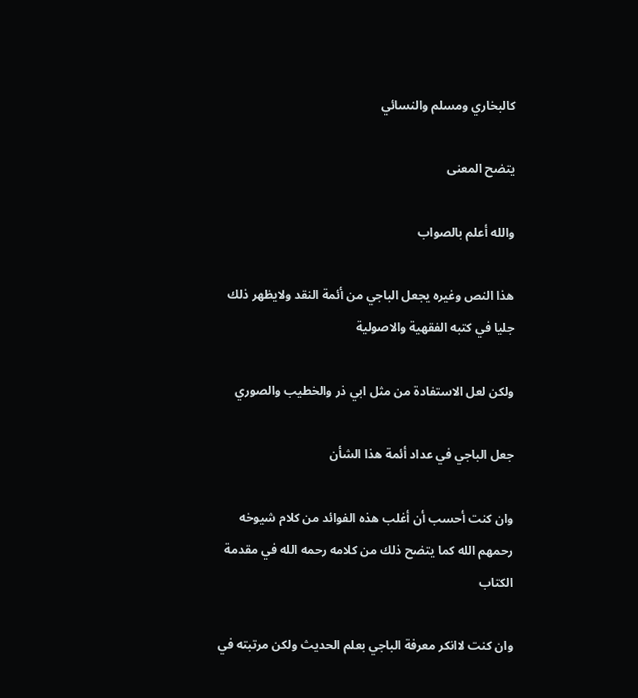كالبخاري ومسلم والنسائي

يتضح المعنى

والله أعلم بالصواب

هذا النص وغيره يجعل الباجي من أئمة النقد ولايظهر ذلك جليا في كتبه الفقهية والاصولية

ولكن لعل الاستفادة من مثل ابي ذر والخطيب والصوري

جعل الباجي في عداد أئمة هذا الشأن

وان كنت أحسب أن أغلب هذه الفوائد من كلام شيوخه رحمهم الله كما يتضح ذلك من كلامه رحمه الله في مقدمة الكتاب

وان كنت لاانكر معرفة الباجي بعلم الحديث ولكن مرتبته في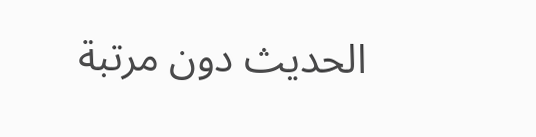الحديث دون مرتبة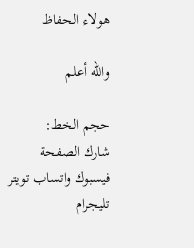هولاء الحفاظ

والله أعلم

حجم الخط:
شارك الصفحة
فيسبوك واتساب تويتر تليجرام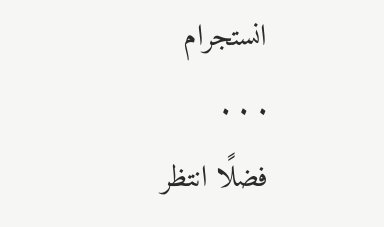انستجرام
. . .
فضلًا انتظر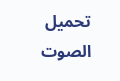تحميل الصوت